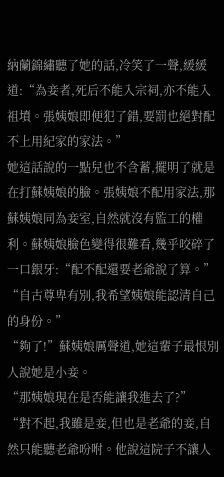納蘭錦繡聽了她的話,冷笑了一聲,緩緩道:“為妾者,死后不能入宗祠,亦不能入祖墳。張姨娘即便犯了錯,要罰也絕對配不上用紀家的家法。”
她這話說的一點兒也不含蓄,擺明了就是在打蘇姨娘的臉。張姨娘不配用家法,那蘇姨娘同為妾室,自然就沒有監工的權利。蘇姨娘臉色變得很難看,幾乎咬碎了一口銀牙:“配不配還要老爺說了算。”
“自古尊卑有別,我希望姨娘能認清自己的身份。”
“夠了!”蘇姨娘厲聲道,她這輩子最恨別人說她是小妾。
“那姨娘現在是否能讓我進去了?”
“對不起,我雖是妾,但也是老爺的妾,自然只能聽老爺吩咐。他說這院子不讓人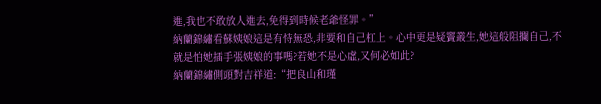進,我也不敢放人進去,免得到時候老爺怪罪。”
納蘭錦繡看蘇姨娘這是有恃無恐,非要和自己杠上。心中更是疑竇叢生,她這般阻攔自己,不就是怕她插手張姨娘的事嗎?若她不是心虛,又何必如此?
納蘭錦繡側頭對吉祥道:“把良山和瑾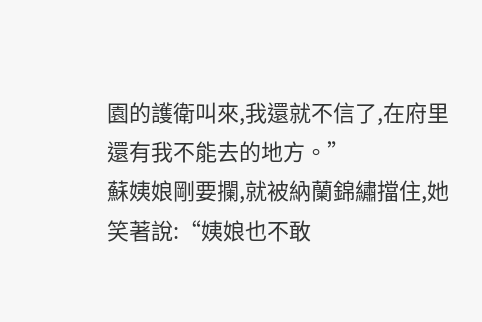園的護衛叫來,我還就不信了,在府里還有我不能去的地方。”
蘇姨娘剛要攔,就被納蘭錦繡擋住,她笑著說:“姨娘也不敢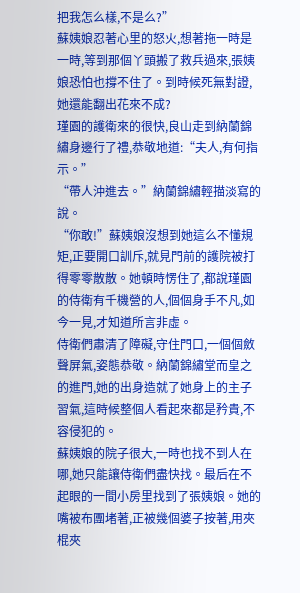把我怎么樣,不是么?”
蘇姨娘忍著心里的怒火,想著拖一時是一時,等到那個丫頭搬了救兵過來,張姨娘恐怕也撐不住了。到時候死無對證,她還能翻出花來不成?
瑾園的護衛來的很快,良山走到納蘭錦繡身邊行了禮,恭敬地道:“夫人,有何指示。”
“帶人沖進去。”納蘭錦繡輕描淡寫的說。
“你敢!”蘇姨娘沒想到她這么不懂規矩,正要開口訓斥,就見門前的護院被打得零零散散。她頓時愣住了,都說瑾園的侍衛有千機營的人,個個身手不凡,如今一見,才知道所言非虛。
侍衛們肅清了障礙,守住門口,一個個斂聲屏氣,姿態恭敬。納蘭錦繡堂而皇之的進門,她的出身造就了她身上的主子習氣,這時候整個人看起來都是矜貴,不容侵犯的。
蘇姨娘的院子很大,一時也找不到人在哪,她只能讓侍衛們盡快找。最后在不起眼的一間小房里找到了張姨娘。她的嘴被布團堵著,正被幾個婆子按著,用夾棍夾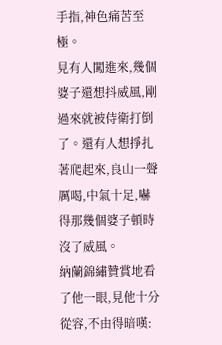手指,神色痛苦至極。
見有人闖進來,幾個婆子還想抖威風,剛過來就被侍衛打倒了。還有人想掙扎著爬起來,良山一聲厲喝,中氣十足,嚇得那幾個婆子頓時沒了威風。
納蘭錦繡贊賞地看了他一眼,見他十分從容,不由得暗嘆: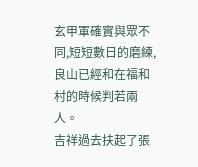玄甲軍確實與眾不同,短短數日的磨練,良山已經和在福和村的時候判若兩人。
吉祥過去扶起了張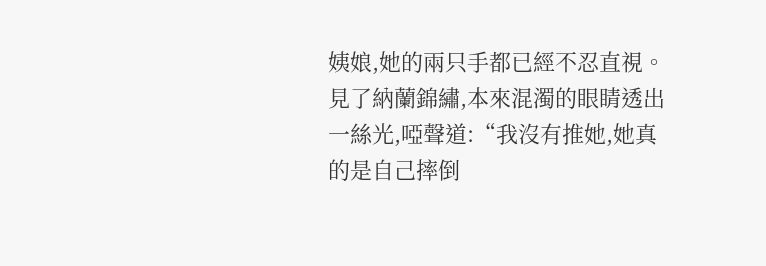姨娘,她的兩只手都已經不忍直視。見了納蘭錦繡,本來混濁的眼睛透出一絲光,啞聲道:“我沒有推她,她真的是自己摔倒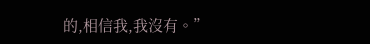的,相信我,我沒有。”